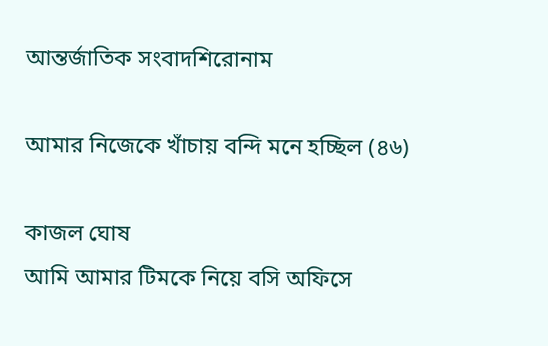আন্তর্জাতিক সংবাদশিরোনাম

আমার নিজেকে খাঁচায় বন্দি মনে হচ্ছিল (৪৬)

কাজল ঘোষ
আমি আমার টিমকে নিয়ে বসি অফিসে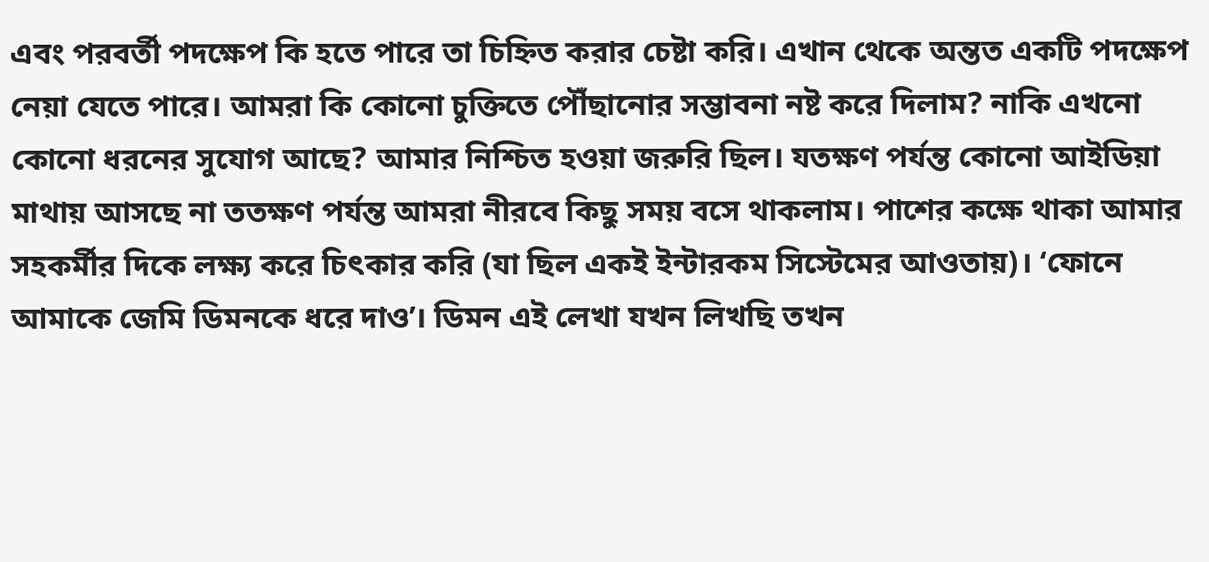এবং পরবর্তী পদক্ষেপ কি হতে পারে তা চিহ্নিত করার চেষ্টা করি। এখান থেকে অন্তত একটি পদক্ষেপ নেয়া যেতে পারে। আমরা কি কোনো চুক্তিতে পৌঁছানোর সম্ভাবনা নষ্ট করে দিলাম? নাকি এখনো কোনো ধরনের সুযোগ আছে? আমার নিশ্চিত হওয়া জরুরি ছিল। যতক্ষণ পর্যন্ত কোনো আইডিয়া মাথায় আসছে না ততক্ষণ পর্যন্ত আমরা নীরবে কিছু সময় বসে থাকলাম। পাশের কক্ষে থাকা আমার সহকর্মীর দিকে লক্ষ্য করে চিৎকার করি (যা ছিল একই ইন্টারকম সিস্টেমের আওতায়)। ‘ফোনে আমাকে জেমি ডিমনকে ধরে দাও’। ডিমন এই লেখা যখন লিখছি তখন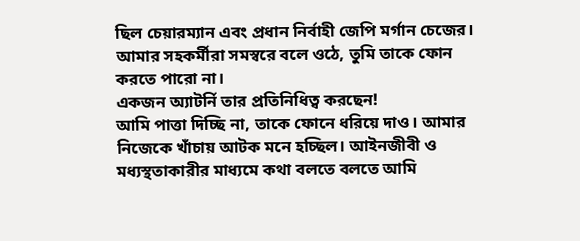ছিল চেয়ারম্যান এবং প্রধান নির্বাহী জেপি মর্গান চেজের।
আমার সহকর্মীরা সমস্বরে বলে ওঠে, তুমি তাকে ফোন করতে পারো না।
একজন অ্যাটর্নি তার প্রতিনিধিত্ব করছেন!
আমি পাত্তা দিচ্ছি না, তাকে ফোনে ধরিয়ে দাও। আমার নিজেকে খাঁচায় আটক মনে হচ্ছিল। আইনজীবী ও মধ্যস্থতাকারীর মাধ্যমে কথা বলতে বলতে আমি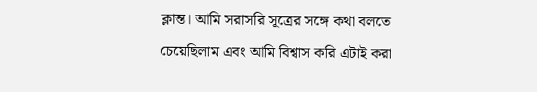ক্লান্ত। আমি সরাসরি সূত্রের সঙ্গে কথা বলতে চেয়েছিলাম এবং আমি বিশ্বাস করি এটাই করা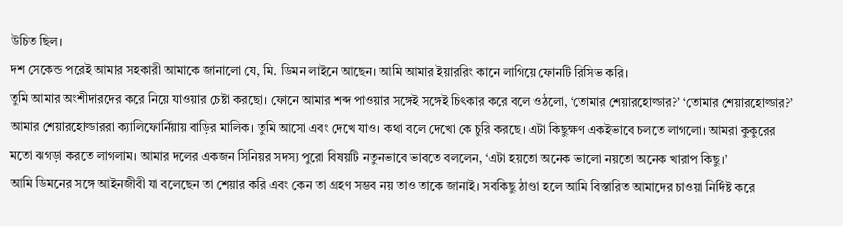উচিত ছিল।
দশ সেকেন্ড পরেই আমার সহকারী আমাকে জানালো যে, মি. ডিমন লাইনে আছেন। আমি আমার ইয়াররিং কানে লাগিয়ে ফোনটি রিসিভ করি।
তুমি আমার অংশীদারদের করে নিয়ে যাওয়ার চেষ্টা করছো। ফোনে আমার শব্দ পাওয়ার সঙ্গেই সঙ্গেই চিৎকার করে বলে ওঠলো, ‘তোমার শেয়ারহোল্ডার?’ ‘তোমার শেয়ারহোল্ডার?’ আমার শেয়ারহোল্ডাররা ক্যালিফোর্নিয়ায় বাড়ির মালিক। তুমি আসো এবং দেখে যাও। কথা বলে দেখো কে চুরি করছে। এটা কিছুক্ষণ একইভাবে চলতে লাগলো। আমরা কুকুরের মতো ঝগড়া করতে লাগলাম। আমার দলের একজন সিনিয়র সদস্য পুরো বিষয়টি নতুনভাবে ভাবতে বললেন, ‘এটা হয়তো অনেক ভালো নয়তো অনেক খারাপ কিছু।’
আমি ডিমনের সঙ্গে আইনজীবী যা বলেছেন তা শেয়ার করি এবং কেন তা গ্রহণ সম্ভব নয় তাও তাকে জানাই। সবকিছু ঠাণ্ডা হলে আমি বিস্তারিত আমাদের চাওয়া নির্দিষ্ট করে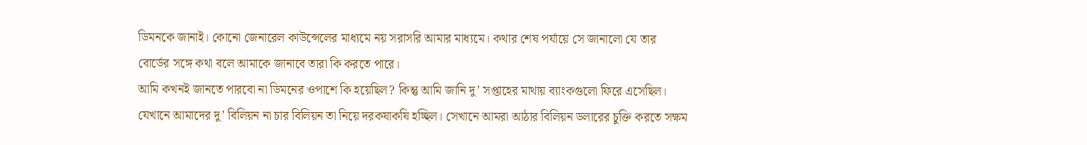ডিমনকে জানাই। কোনো জেনারেল কাউন্সেলের মাধ্যমে নয় সরাসরি আমার মাধ্যমে। কথার শেষ পর্যায়ে সে জানালো যে তার বোর্ডের সঙ্গে কথা বলে আমাকে জানাবে তারা কি করতে পারে।
আমি কখনই জানতে পারবো না ডিমনের ওপাশে কি হয়েছিল? কিন্তু আমি জানি দু’ সপ্তাহের মাথায় ব্যাংকগুলো ফিরে এসেছিল। যেখানে আমাদের দু’ বিলিয়ন না চার বিলিয়ন তা নিয়ে দরকষাকষি হচ্ছিল। সেখানে আমরা আঠার বিলিয়ন ডলারের চুক্তি করতে সক্ষম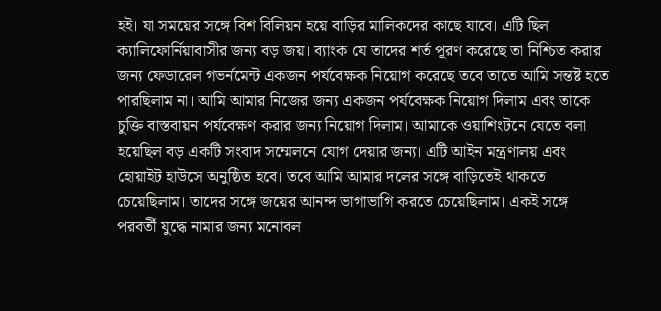হই। যা সময়ের সঙ্গে বিশ বিলিয়ন হয়ে বাড়ির মালিকদের কাছে যাবে। এটি ছিল ক্যালিফোর্নিয়াবাসীর জন্য বড় জয়। ব্যাংক যে তাদের শর্ত পূরণ করেছে তা নিশ্চিত করার জন্য ফেডারেল গভর্নমেন্ট একজন পর্যবেক্ষক নিয়োগ করেছে তবে তাতে আমি সন্তষ্ট হতে পারছিলাম না। আমি আমার নিজের জন্য একজন পর্যবেক্ষক নিয়োগ দিলাম এবং তাকে চুক্তি বাস্তবায়ন পর্যবেক্ষণ করার জন্য নিয়োগ দিলাম। আমাকে ওয়াশিংটনে যেতে বলা হয়েছিল বড় একটি সংবাদ সম্মেলনে যোগ দেয়ার জন্য। এটি আইন মন্ত্রণালয় এবং হোয়াইট হাউসে অনুষ্ঠিত হবে। তবে আমি আমার দলের সঙ্গে বাড়িতেই থাকতে চেয়েছিলাম। তাদের সঙ্গে জয়ের আনন্দ ভাগাভাগি করতে চেয়েছিলাম। একই সঙ্গে পরবর্তী যুদ্ধে নামার জন্য মনোবল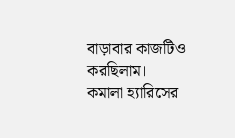বাড়াবার কাজটিও করছিলাম।
কমালা হ্যারিসের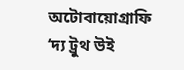অটোবায়োগ্রাফি
‘দ্য ট্রুথ উই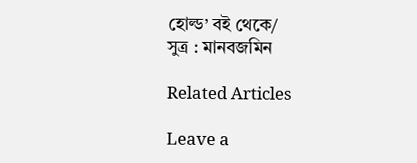হোল্ড’ বই থেকে/
সুত্র : মানবজমিন

Related Articles

Leave a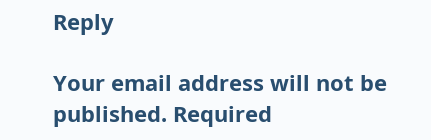Reply

Your email address will not be published. Required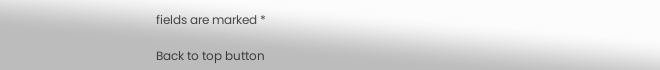fields are marked *

Back to top button